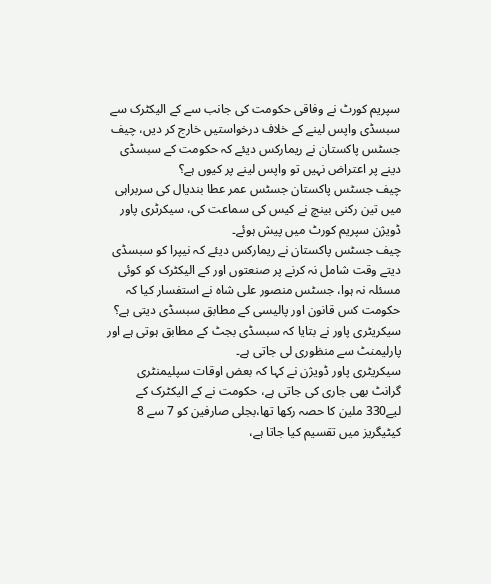سپریم کورٹ نے وفاقی حکومت کی جانب سے کے الیکٹرک سے سبسڈی واپس لینے کے خلاف درخواستیں خارج کر دیں، چیف جسٹس پاکستان نے ریمارکس دیئے کہ حکومت کے سبسڈی دینے پر اعتراض نہیں تو واپس لینے پر کیوں ہے؟
چیف جسٹس پاکستان جسٹس عمر عطا بندیال کی سربراہی میں تین رکنی بینچ نے کیس کی سماعت کی، سیکرٹری پاور ڈویژن سپریم کورٹ میں پیش ہوئے۔
چیف جسٹس پاکستان نے ریمارکس دیئے کہ نیپرا کو سبسڈی دیتے وقت شامل نہ کرنے پر صنعتوں اور کے الیکٹرک کو کوئی مسئلہ نہ ہوا، جسٹس منصور علی شاہ نے استفسار کیا کہ حکومت کس قانون اور پالیسی کے مطابق سبسڈی دیتی ہے؟ سیکریٹری پاور نے بتایا کہ سبسڈی بجٹ کے مطابق ہوتی ہے اور پارلیمنٹ سے منظوری لی جاتی ہے۔
سیکریٹری پاور ڈویژن نے کہا کہ بعض اوقات سپلیمنٹری گرانٹ بھی جاری کی جاتی ہے، حکومت نے کے الیکٹرک کے لیے330 ملین کا حصہ رکھا تھا،بجلی صارفین کو 7 سے 8 کیٹیگریز میں تقسیم کیا جاتا ہے،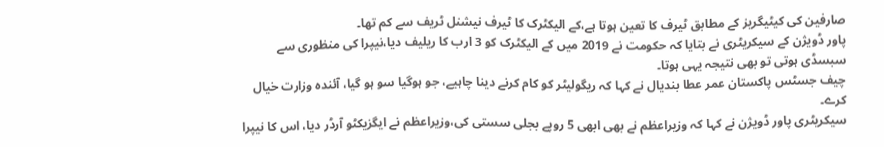صارفین کی کیٹیگریز کے مطابق ٹیرف کا تعین ہوتا ہے،کے الیکٹرک کا ٹیرف نیشنل ٹریف سے کم تھا۔
پاور ڈویژن کے سیکریٹری نے بتایا کہ حکومت نے 2019 میں کے الیکٹرک کو 3 ارب کا ریلیف دیا،نیپرا کی منظوری سے سبسڈی ہوتی تو بھی نتیجہ یہی ہوتا۔
چیف جسٹس پاکستان عمر عطا بندیال نے کہا کہ ریگولیٹر کو کام کرنے دینا چاہیے، جو ہوگیا سو ہو گیا، آئندہ وزارت خیال کرے۔
سیکریٹری پاور ڈویژن نے کہا کہ وزیراعظم نے بھی ابھی 5 روپے بجلی سستی کی،وزیراعظم نے ایگزیکٹو آرڈر دیا، اس کا نیپرا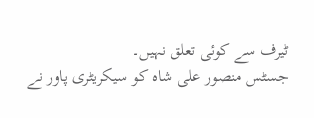ٹیرف سے کوئی تعلق نہیں۔
جسٹس منصور علی شاہ کو سیکریٹری پاور نے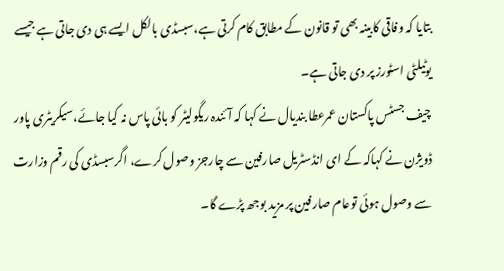بتایا کہ وفاقی کابینہ بھی تو قانون کے مطابق کام کرتی ہے،سبسڈی بالکل ایسے ہی دی جاتی ہے جیسے یوٹیلٹی اسٹورز پر دی جاتی ہے۔
چیف جسٹس پاکستان عمرعطا بندیال نے کہا کہ آئندہ ریگولیٹر کو بائی پاس نہ کیا جائے،سیکریٹری پاور ڈویژن نے کہاکہ کے ای انڈسٹریل صارفین سے چارجز وصول کرے، اگرسبسڈی کی رقم وزارت سے وصول ہوئی توعام صارفین پر مزید بوجھ پڑے گا۔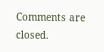Comments are closed.